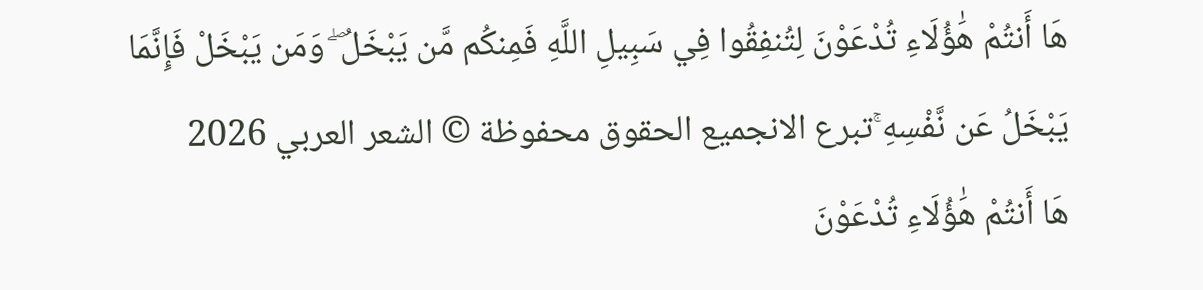هَا أَنتُمْ هَٰؤُلَاءِ تُدْعَوْنَ لِتُنفِقُوا فِي سَبِيلِ اللَّهِ فَمِنكُم مَّن يَبْخَلُ ۖ وَمَن يَبْخَلْ فَإِنَّمَا يَبْخَلُ عَن نَّفْسِهِ ۚتبرع الانجميع الحقوق محفوظة © الشعر العربي 2026
هَا أَنتُمْ هَٰؤُلَاءِ تُدْعَوْنَ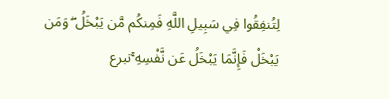لِتُنفِقُوا فِي سَبِيلِ اللَّهِ فَمِنكُم مَّن يَبْخَلُ ۖ وَمَن يَبْخَلْ فَإِنَّمَا يَبْخَلُ عَن نَّفْسِهِ ۚتبرع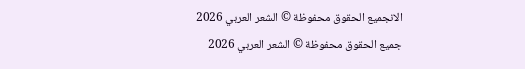الانجميع الحقوق محفوظة © الشعر العربي 2026
جميع الحقوق محفوظة © الشعر العربي 2026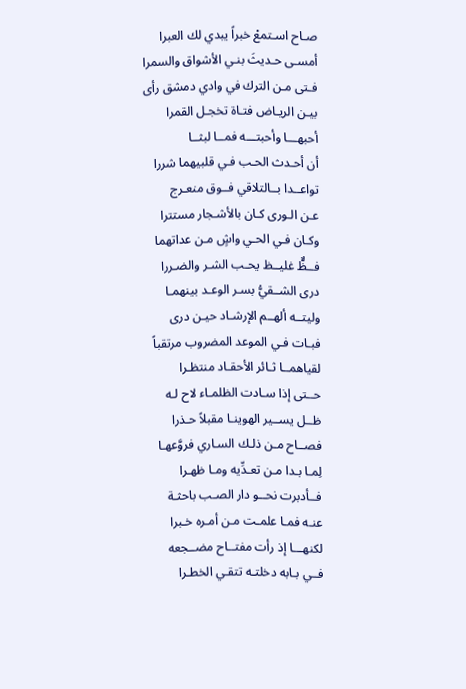صـاح اسـتمعْ خبراً يبدي لك العبرا
أمسـى حـديثَ بنـي الأشواق والسمرا
فـتى مـن الترك في وادي دمشق رأى
بيـن الريـاض فتـاة تخجـل القمرا
أحبهـــا وأحبتـــه فمــا لبثــا
أن أحـدث الحـب فـي قلبيهما شررا
تواعــدا بــالتلاقي فــوق منعـرج
عـن الـورى كـان بالأشـجار مستترا
وكـان فـي الحـي واشٍ مـن عداتهما
فــظٌّ غليــظ يحـب الشـر والضـررا
درى الشــقيُّ بسـر الوعـد بينهمـا
وليتــه ألهــم الإرشـاد حيـن درى
فبـات فـي الموعد المضروب مرتقباً
لقياهمــا ثـائر الأحقـاد منتظـرا
حــتى إذا سـادت الظلمـاء لاح لـه
ظــل يســير الهوينـا مقبلاً حـذرا
فصــاح مـن ذلـك السـاري فروَّعهـا
لِمـا بـدا مـن تعـدِّيه ومـا ظهـرا
فــأدبرت نحــو دار الصـب باحثـة
عنـه فمـا علمـت مـن أمـره خـبرا
لكنهـــا إذ رأت مفتــاح مضــجعه
فــي بـابه دخلتـه تتقـي الخطـرا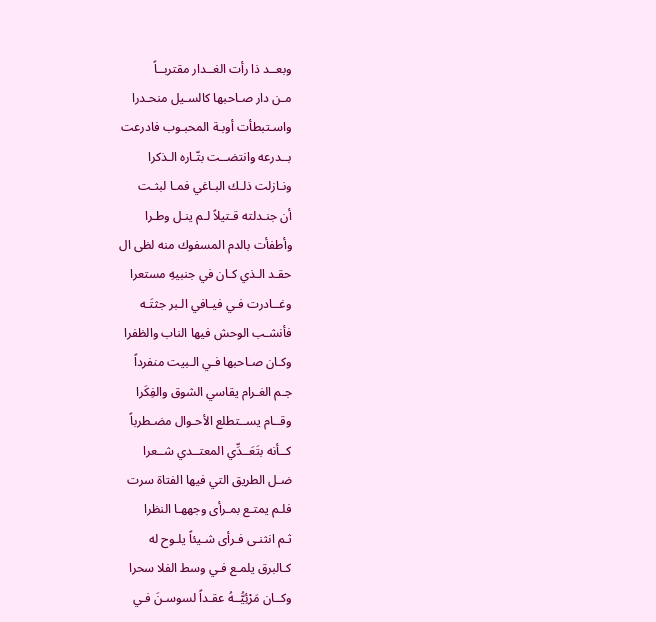وبعــد ذا رأت الغــدار مقتربــاً
مـن دار صـاحبها كالسـيل منحـدرا
واسـتبطأت أوبـة المحبـوب فادرعت
بــدرعه وانتضــت بتّـاره الـذكرا
ونـازلت ذلـك البـاغي فمـا لبثـت
أن جنـدلته قـتيلاً لـم ينـل وطـرا
وأطفأت بالدم المسفوك منه لظى ال
حقـد الـذي كـان في جنبيهِ مستعرا
وغــادرت فـي فيـافي الـبر جثتَـه
فأنشـب الوحش فيها الناب والظفرا
وكـان صـاحبها فـي الـبيت منفرداً
جـم الغـرام يقاسي الشوق والفِكَرا
وقــام يســتطلع الأحـوال مضـطرباً
كــأنه بتَعَــدِّي المعتــدي شــعرا
ضـل الطريق التي فيها الفتاة سرت
فلـم يمتـع بمـرأى وجههـا النظرا
ثـم انثنـى فـرأى شـيئاً يلـوح له
كـالبرق يلمـع فـي وسط الفلا سحرا
وكــان مَرْئِيُّــهُ عقـداً لسوسـنَ فـي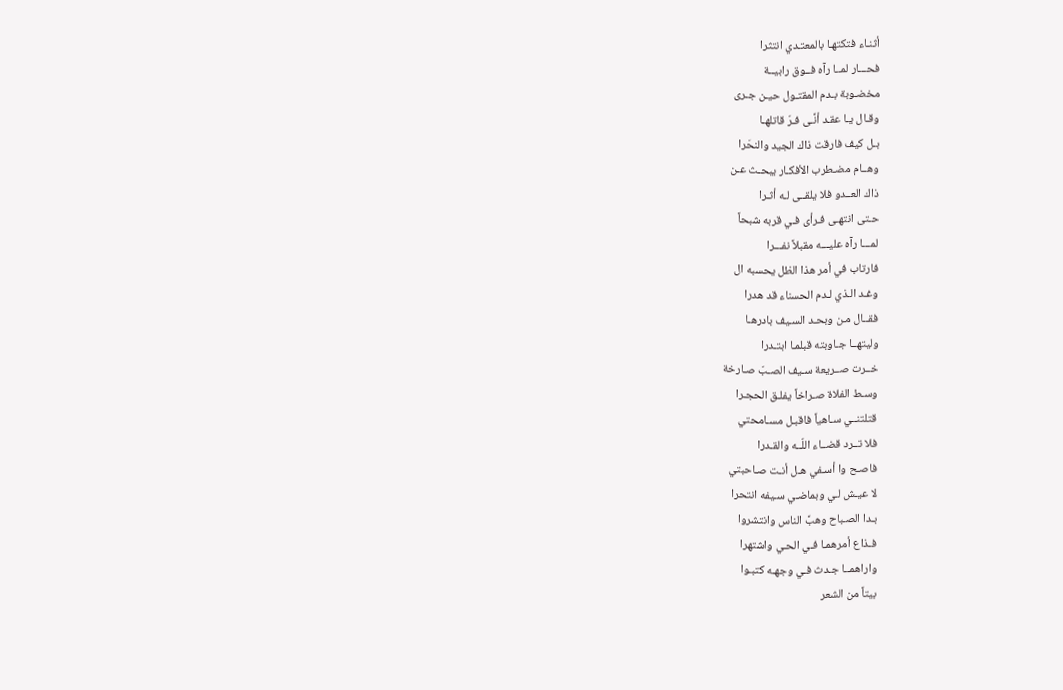أثنـاء فتكتهـا بالمعتـدي انتثرا
فحـــار لمــا رآه فــوق رابيــة
مخضـوبة بـدم المقتـول حيـن جـرى
وقـال يـا عقـد أنَّـى فـرّ قاتلهـا
بـل كيف فارقت ذاك الجيد والنحَرا
وهــام مضـطرب الأفكـار يبحـث عـن
ذاك العــدو فلا يلقــى لـه أثـرا
حـتى انتهـى فـرأى فـي قربه شبحاً
لمـــا رآه عليـــه مقبلاً نفـــرا
فارتاب في أمر هذا الظل يحسبه ال
وغـد الـذي لـدم الحسناء قد هدرا
فقــال مـن وبحـد السـيف بادرهـا
وليتهــا جـاوبته قبلمـا ابتـدرا
خــرت صــريعة سـيف الصـبّ صـارخة
وسـط الفلاة صـراخاً يفلـق الحجـرا
قتلتنــي سـاهياً فاقبـل مسـامحتي
فلا تــرد قضــاء اللّــه والقـدرا
فاصـح وا أسـفي هـل أنـت صـاحبتي
لا عيـش لـي وبماضـي سـيفه انتحرا
بـدا الصـباح وهبَّ الناس وانتشروا
فـذاع أمرهمـا فـي الحـي واشتهرا
واراهمــا جـدث فـي وجهـه كتبـوا
بيتاً من الشعر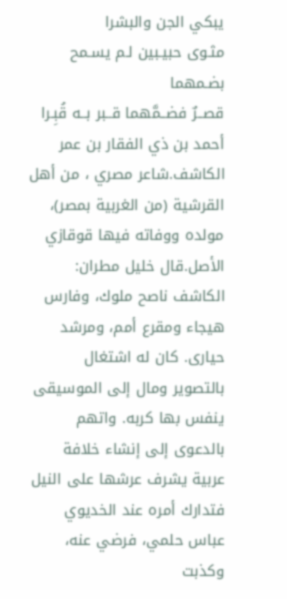يبكي الجن والبشرا
مثـوى حبيـبين لـم يسـمح بضـمهما
قصــرٌ فضــمَّهما قــبر بــه قُبِـرا
أحمد بن ذي الفقار بن عمر الكاشف.شاعر مصري ، من أهل القرشية (من الغربية بمصر)، مولده ووفاته فيها قوقازي الأصل.قال خليل مطران: الكاشف ناصح ملوك، وفارس هيجاء ومقرع أمم، ومرشد حيارى. كان له اشتغال بالتصوير ومال إلى الموسيقى ينفس بها كربه. واتهم بالدعوى إلى إنشاء خلافة عربية يشرف عرشها على النيل فتدارك أمره عند الخديوي عباس حلمي، فرضي عنه، وكذبت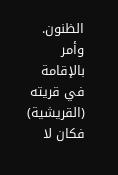الظنون. وأمر بالإقامة في قريته (القريشية) فكان لا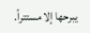يبرحها إلا مستتراً.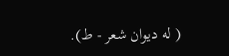( له ديوان شعر - ط).